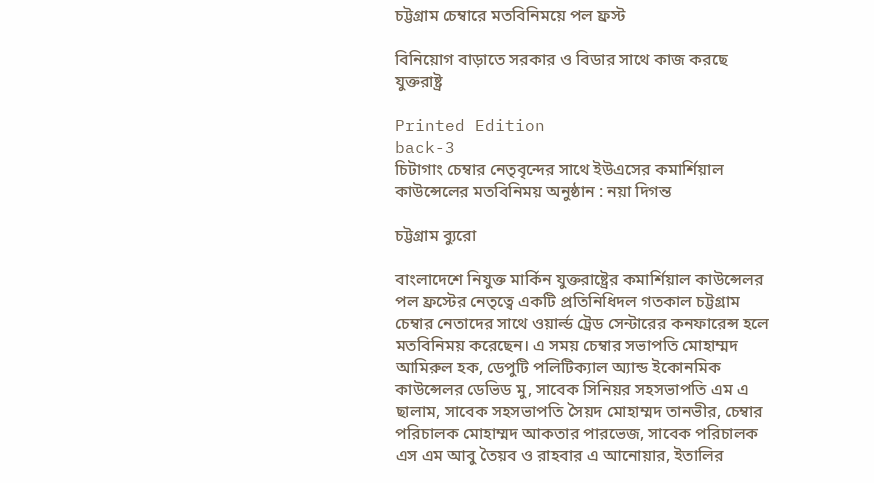চট্টগ্রাম চেম্বারে মতবিনিময়ে পল ফ্রস্ট

বিনিয়োগ বাড়াতে সরকার ও বিডার সাথে কাজ করছে যুক্তরাষ্ট্র

Printed Edition
back-3
চিটাগাং চেম্বার নেতৃবৃন্দের সাথে ইউএসের কমার্শিয়াল কাউন্সেলের মতবিনিময় অনুষ্ঠান : নয়া দিগন্ত

চট্টগ্রাম ব্যুরো

বাংলাদেশে নিযুক্ত মার্কিন যুক্তরাষ্ট্রের কমার্শিয়াল কাউন্সেলর পল ফ্রস্টের নেতৃত্বে একটি প্রতিনিধিদল গতকাল চট্টগ্রাম চেম্বার নেতাদের সাথে ওয়ার্ল্ড ট্রেড সেন্টারের কনফারেন্স হলে মতবিনিময় করেছেন। এ সময় চেম্বার সভাপতি মোহাম্মদ আমিরুল হক, ডেপুটি পলিটিক্যাল অ্যান্ড ইকোনমিক কাউন্সেলর ডেভিড মু, সাবেক সিনিয়র সহসভাপতি এম এ ছালাম, সাবেক সহসভাপতি সৈয়দ মোহাম্মদ তানভীর, চেম্বার পরিচালক মোহাম্মদ আকতার পারভেজ, সাবেক পরিচালক এস এম আবু তৈয়ব ও রাহবার এ আনোয়ার, ইতালির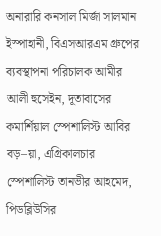অনারারি কনসাল মির্জা সালমান ইস্পাহানী, বিএসআরএম গ্রুপের ব্যবস্থাপনা পরিচালক আমীর আলী হুসেইন, দূতাবাসের কমার্শিয়াল স্পেশালিস্ট আবির বড়–য়া, এগ্রিকালচার স্পেশালিস্ট তানভীর আহমেদ, পিডব্লিউসির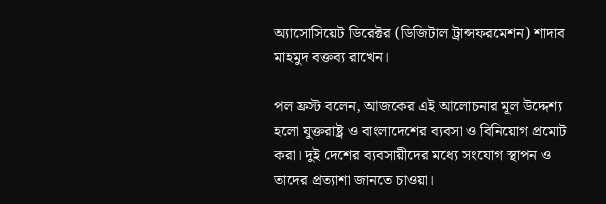অ্যাসোসিয়েট ডিরেক্টর (ডিজিটাল ট্রান্সফরমেশন) শাদাব মাহমুদ বক্তব্য রাখেন।

পল ফ্রস্ট বলেন, আজকের এই আলোচনার মূল উদ্দেশ্য হলো যুক্তরাষ্ট্র ও বাংলাদেশের ব্যবসা ও বিনিয়োগ প্রমোট করা। দুই দেশের ব্যবসায়ীদের মধ্যে সংযোগ স্থাপন ও তাদের প্রত্যাশা জানতে চাওয়া।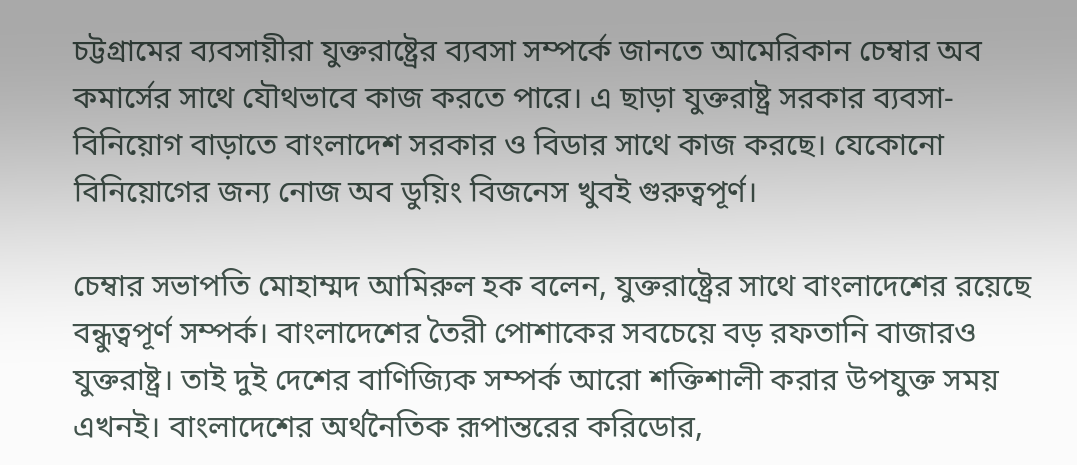চট্টগ্রামের ব্যবসায়ীরা যুক্তরাষ্ট্রের ব্যবসা সম্পর্কে জানতে আমেরিকান চেম্বার অব কমার্সের সাথে যৌথভাবে কাজ করতে পারে। এ ছাড়া যুক্তরাষ্ট্র সরকার ব্যবসা-বিনিয়োগ বাড়াতে বাংলাদেশ সরকার ও বিডার সাথে কাজ করছে। যেকোনো বিনিয়োগের জন্য নোজ অব ডুয়িং বিজনেস খুবই গুরুত্বপূর্ণ।

চেম্বার সভাপতি মোহাম্মদ আমিরুল হক বলেন, যুক্তরাষ্ট্রের সাথে বাংলাদেশের রয়েছে বন্ধুত্বপূর্ণ সম্পর্ক। বাংলাদেশের তৈরী পোশাকের সবচেয়ে বড় রফতানি বাজারও যুক্তরাষ্ট্র। তাই দুই দেশের বাণিজ্যিক সম্পর্ক আরো শক্তিশালী করার উপযুক্ত সময় এখনই। বাংলাদেশের অর্থনৈতিক রূপান্তরের করিডোর,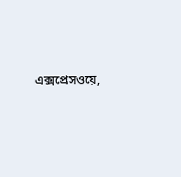এক্সপ্রেসওয়ে,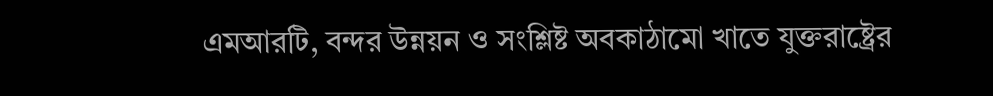এমআরটি, বন্দর উন্নয়ন ও সংশ্লিষ্ট অবকাঠামো খাতে যুক্তরাষ্ট্রের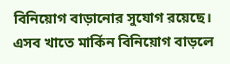বিনিয়োগ বাড়ানোর সুযোগ রয়েছে। এসব খাতে মার্কিন বিনিয়োগ বাড়লে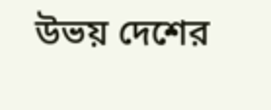উভয় দেশের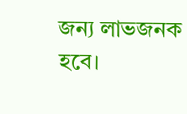জন্য লাভজনক হবে।